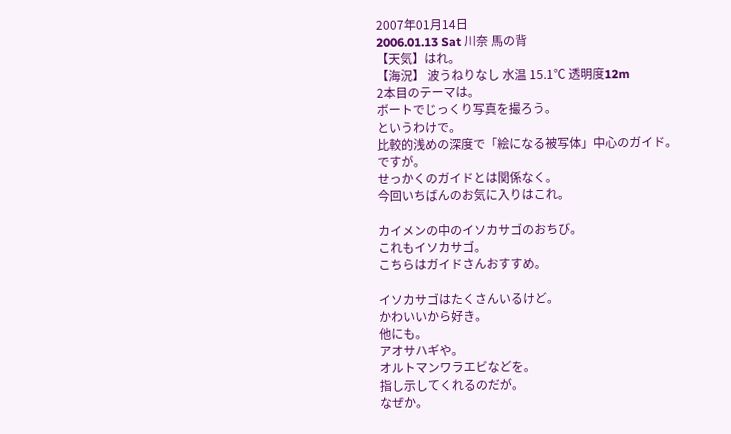2007年01月14日
2006.01.13 Sat 川奈 馬の背
【天気】はれ。
【海況】 波うねりなし 水温 15.1℃ 透明度12m
2本目のテーマは。
ボートでじっくり写真を撮ろう。
というわけで。
比較的浅めの深度で「絵になる被写体」中心のガイド。
ですが。
せっかくのガイドとは関係なく。
今回いちばんのお気に入りはこれ。

カイメンの中のイソカサゴのおちび。
これもイソカサゴ。
こちらはガイドさんおすすめ。

イソカサゴはたくさんいるけど。
かわいいから好き。
他にも。
アオサハギや。
オルトマンワラエビなどを。
指し示してくれるのだが。
なぜか。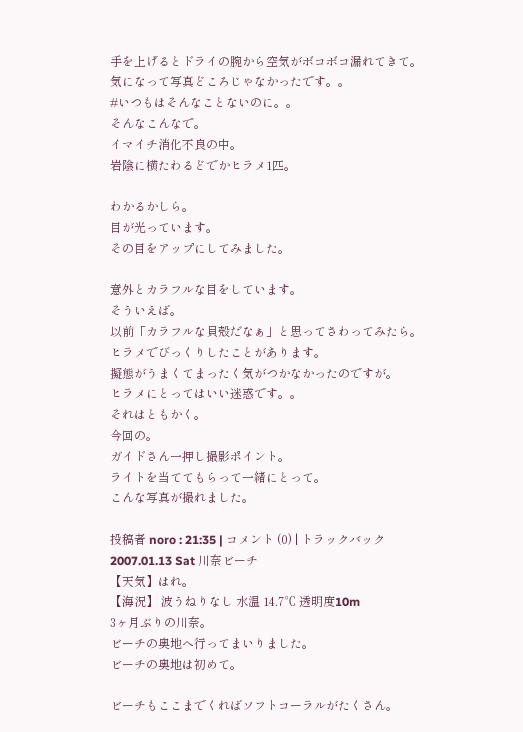手を上げるとドライの腕から空気がボコボコ漏れてきて。
気になって写真どころじゃなかったです。。
#いつもはそんなことないのに。。
そんなこんなで。
イマイチ消化不良の中。
岩陰に横たわるどでかヒラメ1匹。

わかるかしら。
目が光っています。
その目をアップにしてみました。

意外とカラフルな目をしています。
そういえば。
以前「カラフルな貝殻だなぁ」と思ってさわってみたら。
ヒラメでびっくりしたことがあります。
擬態がうまくてまったく気がつかなかったのですが。
ヒラメにとってはいい迷惑です。。
それはともかく。
今回の。
ガイドさん一押し撮影ポイント。
ライトを当ててもらって一緒にとって。
こんな写真が撮れました。

投稿者 noro : 21:35 | コメント (0) | トラックバック
2007.01.13 Sat 川奈ビーチ
【天気】はれ。
【海況】 波うねりなし 水温 14.7℃ 透明度10m
3ヶ月ぶりの川奈。
ビーチの奥地へ行ってまいりました。
ビーチの奥地は初めて。

ビーチもここまでくればソフトコーラルがたくさん。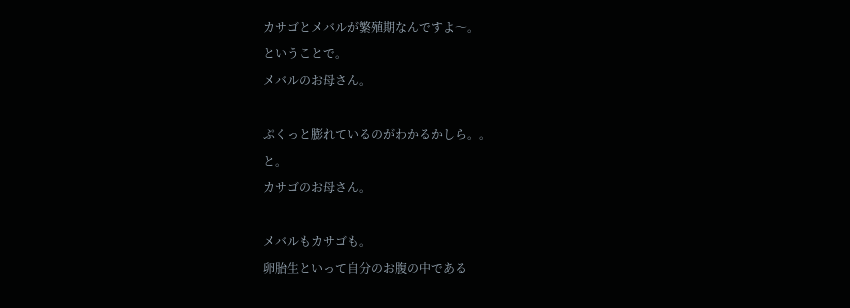カサゴとメバルが繁殖期なんですよ〜。
ということで。
メバルのお母さん。

ぷくっと膨れているのがわかるかしら。。
と。
カサゴのお母さん。

メバルもカサゴも。
卵胎生といって自分のお腹の中である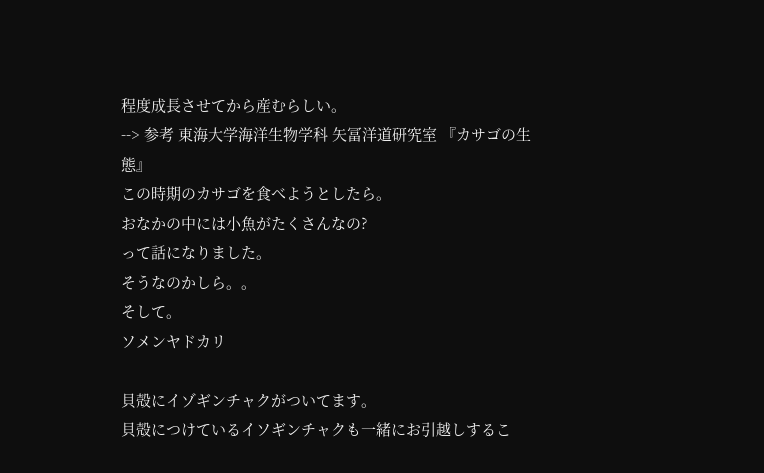程度成長させてから産むらしい。
--> 参考 東海大学海洋生物学科 矢冨洋道研究室 『カサゴの生態』
この時期のカサゴを食べようとしたら。
おなかの中には小魚がたくさんなの?
って話になりました。
そうなのかしら。。
そして。
ソメンヤドカリ

貝殻にイゾギンチャクがついてます。
貝殻につけているイソギンチャクも一緒にお引越しするこ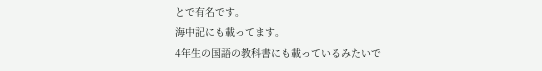とで有名です。
海中記にも載ってます。
4年生の国語の教科書にも載っているみたいで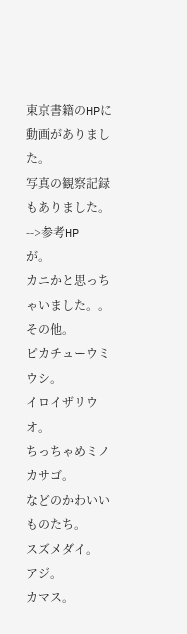東京書籍のHPに動画がありました。
写真の観察記録もありました。-->参考HP
が。
カニかと思っちゃいました。。
その他。
ピカチューウミウシ。
イロイザリウオ。
ちっちゃめミノカサゴ。
などのかわいいものたち。
スズメダイ。
アジ。
カマス。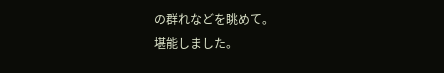の群れなどを眺めて。
堪能しました。